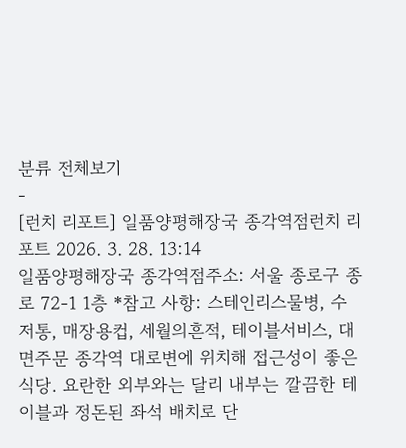분류 전체보기
-
[런치 리포트] 일품양평해장국 종각역점런치 리포트 2026. 3. 28. 13:14
일품양평해장국 종각역점주소: 서울 종로구 종로 72-1 1층 *참고 사항: 스테인리스물병, 수저통, 매장용컵, 세월의흔적, 테이블서비스, 대면주문 종각역 대로변에 위치해 접근성이 좋은 식당. 요란한 외부와는 달리 내부는 깔끔한 테이블과 정돈된 좌석 배치로 단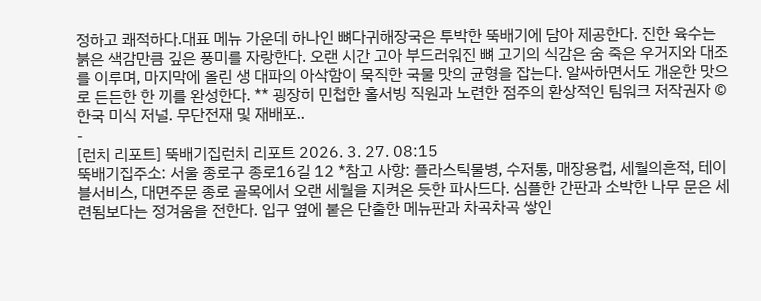정하고 쾌적하다.대표 메뉴 가운데 하나인 뼈다귀해장국은 투박한 뚝배기에 담아 제공한다. 진한 육수는 붉은 색감만큼 깊은 풍미를 자랑한다. 오랜 시간 고아 부드러워진 뼈 고기의 식감은 숨 죽은 우거지와 대조를 이루며, 마지막에 올린 생 대파의 아삭함이 묵직한 국물 맛의 균형을 잡는다. 알싸하면서도 개운한 맛으로 든든한 한 끼를 완성한다. ** 굉장히 민첩한 홀서빙 직원과 노련한 점주의 환상적인 팀워크 저작권자 © 한국 미식 저널. 무단전재 및 재배포..
-
[런치 리포트] 뚝배기집런치 리포트 2026. 3. 27. 08:15
뚝배기집주소: 서울 종로구 종로16길 12 *참고 사항: 플라스틱물병, 수저통, 매장용컵, 세월의흔적, 테이블서비스, 대면주문 종로 골목에서 오랜 세월을 지켜온 듯한 파사드다. 심플한 간판과 소박한 나무 문은 세련됨보다는 정겨움을 전한다. 입구 옆에 붙은 단출한 메뉴판과 차곡차곡 쌓인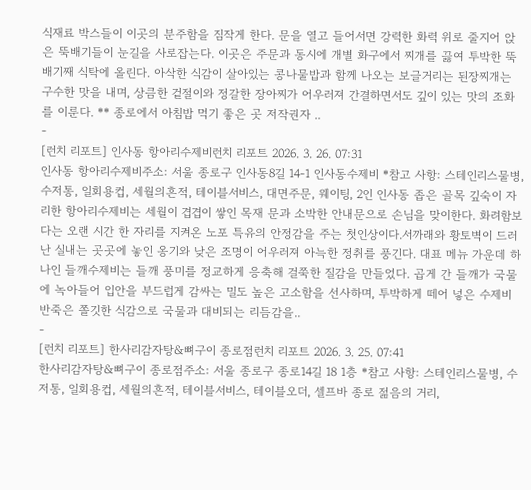식재료 박스들이 이곳의 분주함을 짐작게 한다. 문을 열고 들어서면 강력한 화력 위로 줄지어 앉은 뚝배기들이 눈길을 사로잡는다. 이곳은 주문과 동시에 개별 화구에서 찌개를 끓여 투박한 뚝배기째 식탁에 올린다. 아삭한 식감이 살아있는 콩나물밥과 함께 나오는 보글거리는 된장찌개는 구수한 맛을 내며, 상큼한 겉절이와 정갈한 장아찌가 어우러져 간결하면서도 깊이 있는 맛의 조화를 이룬다. ** 종로에서 아침밥 먹기 좋은 곳 저작권자 ..
-
[런치 리포트] 인사동 항아리수제비런치 리포트 2026. 3. 26. 07:31
인사동 항아리수제비주소: 서울 종로구 인사동8길 14-1 인사동수제비 *참고 사항: 스테인리스물병, 수저통, 일회용컵, 세월의흔적, 테이블서비스, 대면주문, 웨이팅, 2인 인사동 좁은 골목 깊숙이 자리한 항아리수제비는 세월이 겹겹이 쌓인 목재 문과 소박한 안내문으로 손님을 맞이한다. 화려함보다는 오랜 시간 한 자리를 지켜온 노포 특유의 안정감을 주는 첫인상이다.서까래와 황토벽이 드러난 실내는 곳곳에 놓인 옹기와 낮은 조명이 어우러져 아늑한 정취를 풍긴다. 대표 메뉴 가운데 하나인 들깨수제비는 들깨 풍미를 정교하게 응축해 걸쭉한 질감을 만들었다. 곱게 간 들깨가 국물에 녹아들어 입안을 부드럽게 감싸는 밀도 높은 고소함을 선사하며, 투박하게 떼어 넣은 수제비 반죽은 쫄깃한 식감으로 국물과 대비되는 리듬감을..
-
[런치 리포트] 한사리감자탕&뼈구이 종로점런치 리포트 2026. 3. 25. 07:41
한사리감자탕&뼈구이 종로점주소: 서울 종로구 종로14길 18 1층 *참고 사항: 스테인리스물병, 수저통, 일회용컵, 세월의흔적, 테이블서비스, 테이블오더, 셀프바 종로 젊음의 거리,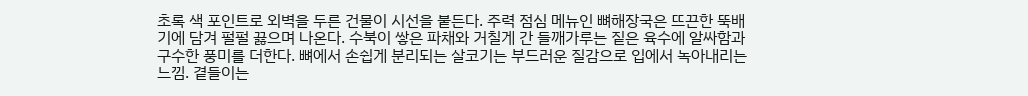초록 색 포인트로 외벽을 두른 건물이 시선을 붙든다. 주력 점심 메뉴인 뼈해장국은 뜨끈한 뚝배기에 담겨 펄펄 끓으며 나온다. 수북이 쌓은 파채와 거칠게 간 들깨가루는 짙은 육수에 알싸함과 구수한 풍미를 더한다. 뼈에서 손쉽게 분리되는 살코기는 부드러운 질감으로 입에서 녹아내리는 느낌. 곁들이는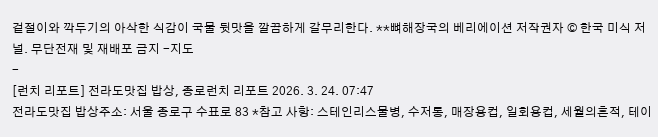겉절이와 깍두기의 아삭한 식감이 국물 뒷맛을 깔끔하게 갈무리한다. **뼈해장국의 베리에이션 저작권자 © 한국 미식 저널. 무단전재 및 재배포 금지 -지도
-
[런치 리포트] 전라도맛집 밥상, 종로런치 리포트 2026. 3. 24. 07:47
전라도맛집 밥상주소: 서울 종로구 수표로 83 *참고 사항: 스테인리스물병, 수저통, 매장용컵, 일회용컵, 세월의흔적, 테이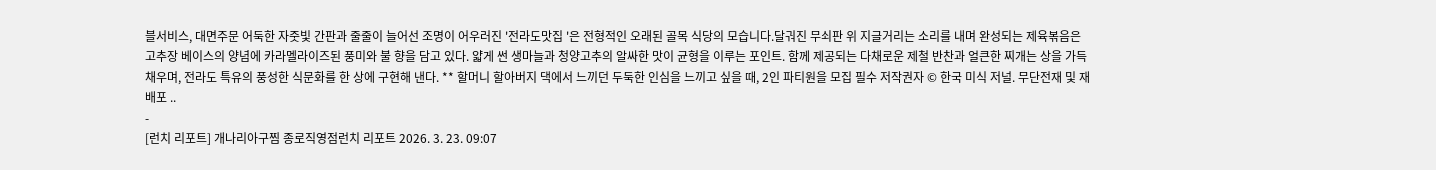블서비스, 대면주문 어둑한 자줏빛 간판과 줄줄이 늘어선 조명이 어우러진 '전라도맛집 '은 전형적인 오래된 골목 식당의 모습니다.달궈진 무쇠판 위 지글거리는 소리를 내며 완성되는 제육볶음은 고추장 베이스의 양념에 카라멜라이즈된 풍미와 불 향을 담고 있다. 얇게 썬 생마늘과 청양고추의 알싸한 맛이 균형을 이루는 포인트. 함께 제공되는 다채로운 제철 반찬과 얼큰한 찌개는 상을 가득 채우며, 전라도 특유의 풍성한 식문화를 한 상에 구현해 낸다. ** 할머니 할아버지 댁에서 느끼던 두둑한 인심을 느끼고 싶을 때, 2인 파티원을 모집 필수 저작권자 © 한국 미식 저널. 무단전재 및 재배포 ..
-
[런치 리포트] 개나리아구찜 종로직영점런치 리포트 2026. 3. 23. 09:07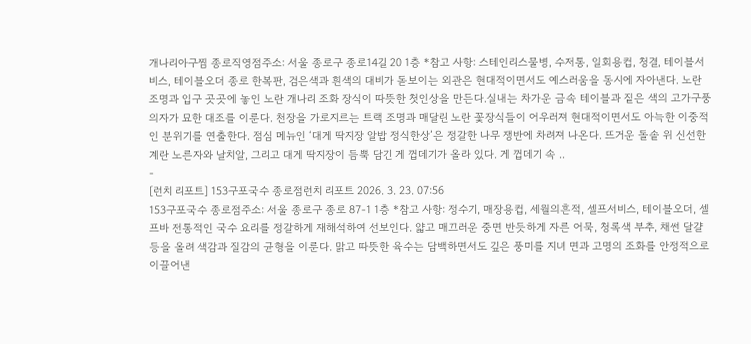개나리아구찜 종로직영점주소: 서울 종로구 종로14길 20 1층 *참고 사항: 스테인리스물병, 수저통, 일회용컵, 청결, 테이블서비스, 테이블오더 종로 한복판, 검은색과 흰색의 대비가 돋보이는 외관은 현대적이면서도 예스러움을 동시에 자아낸다. 노란 조명과 입구 곳곳에 놓인 노란 개나리 조화 장식이 따뜻한 첫인상을 만든다.실내는 차가운 금속 테이블과 짙은 색의 고가구풍 의자가 묘한 대조를 이룬다. 천장을 가로지르는 트랙 조명과 매달린 노란 꽃장식들이 어우러져 현대적이면서도 아늑한 이중적인 분위기를 연출한다. 점심 메뉴인 ‘대게 딱지장 알밥 정식한상’은 정갈한 나무 쟁반에 차려져 나온다. 뜨거운 돌솥 위 신선한 계란 노른자와 날치알, 그리고 대게 딱지장이 듬뿍 담긴 게 껍데기가 올라 있다. 게 껍데기 속 ..
-
[런치 리포트] 153구포국수 종로점런치 리포트 2026. 3. 23. 07:56
153구포국수 종로점주소: 서울 종로구 종로 87-1 1층 *참고 사항: 정수기, 매장용컵, 세월의흔적, 셀프서비스, 테이블오더, 셀프바 전통적인 국수 요리를 정갈하게 재해석하여 선보인다. 얇고 매끄러운 중면 반듯하게 자른 어묵, 청록색 부추, 채썬 달걀 등을 올려 색감과 질감의 균형을 이룬다. 맑고 따뜻한 육수는 담백하면서도 깊은 풍미를 지녀 면과 고명의 조화를 안정적으로 이끌어낸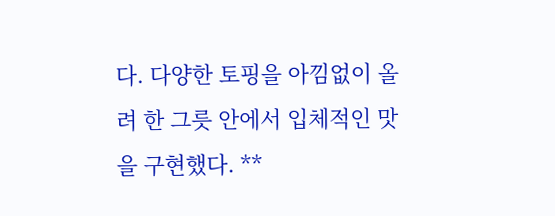다. 다양한 토핑을 아낌없이 올려 한 그릇 안에서 입체적인 맛을 구현했다. **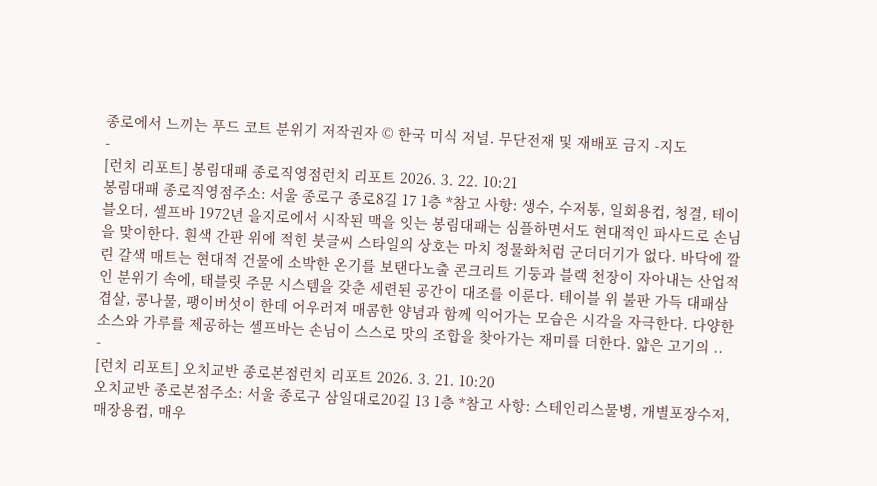종로에서 느끼는 푸드 코트 분위기 저작권자 © 한국 미식 저널. 무단전재 및 재배포 금지 -지도
-
[런치 리포트] 봉림대패 종로직영점런치 리포트 2026. 3. 22. 10:21
봉림대패 종로직영점주소: 서울 종로구 종로8길 17 1층 *참고 사항: 생수, 수저통, 일회용컵, 청결, 테이블오더, 셀프바 1972년 을지로에서 시작된 맥을 잇는 봉림대패는 심플하면서도 현대적인 파사드로 손님을 맞이한다. 흰색 간판 위에 적힌 붓글씨 스타일의 상호는 마치 정물화처럼 군더더기가 없다. 바닥에 깔린 갈색 매트는 현대적 건물에 소박한 온기를 보탠다노출 콘크리트 기둥과 블랙 천장이 자아내는 산업적인 분위기 속에, 태블릿 주문 시스템을 갖춘 세련된 공간이 대조를 이룬다. 테이블 위 불판 가득 대패삼겹살, 콩나물, 팽이버섯이 한데 어우러져 매콤한 양념과 함께 익어가는 모습은 시각을 자극한다. 다양한 소스와 가루를 제공하는 셀프바는 손님이 스스로 맛의 조합을 찾아가는 재미를 더한다. 얇은 고기의 ..
-
[런치 리포트] 오치교반 종로본점런치 리포트 2026. 3. 21. 10:20
오치교반 종로본점주소: 서울 종로구 삼일대로20길 13 1층 *참고 사항: 스테인리스물병, 개별포장수저, 매장용컵, 매우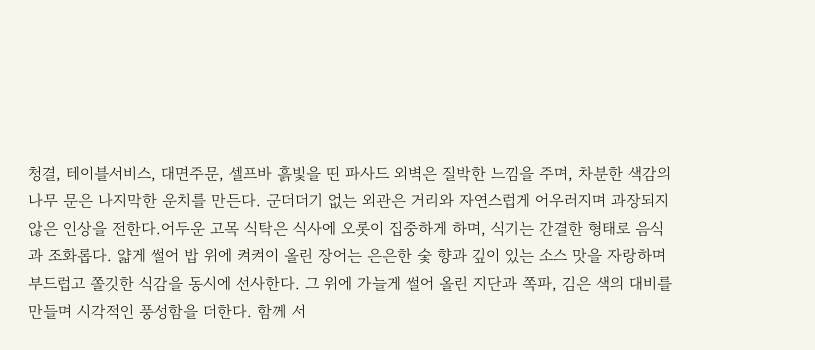청결, 테이블서비스, 대면주문, 셀프바 흙빛을 띤 파사드 외벽은 질박한 느낌을 주며, 차분한 색감의 나무 문은 나지막한 운치를 만든다. 군더더기 없는 외관은 거리와 자연스럽게 어우러지며 과장되지 않은 인상을 전한다.어두운 고목 식탁은 식사에 오롯이 집중하게 하며, 식기는 간결한 형태로 음식과 조화롭다. 얇게 썰어 밥 위에 켜켜이 올린 장어는 은은한 숯 향과 깊이 있는 소스 맛을 자랑하며 부드럽고 쫄깃한 식감을 동시에 선사한다. 그 위에 가늘게 썰어 올린 지단과 쪽파, 김은 색의 대비를 만들며 시각적인 풍성함을 더한다. 함께 서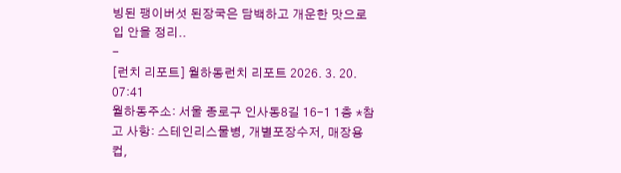빙된 팽이버섯 된장국은 담백하고 개운한 맛으로 입 안을 정리..
-
[런치 리포트] 월하동런치 리포트 2026. 3. 20. 07:41
월하동주소: 서울 종로구 인사동8길 16-1 1층 *참고 사항: 스테인리스물병, 개별포장수저, 매장용컵,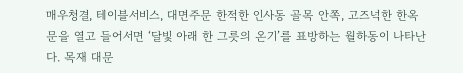매우청결, 테이블서비스, 대면주문 한적한 인사동 골목 안쪽, 고즈넉한 한옥 문을 열고 들어서면 ‘달빛 아래 한 그릇의 온기’를 표방하는 월하동이 나타난다. 목재 대문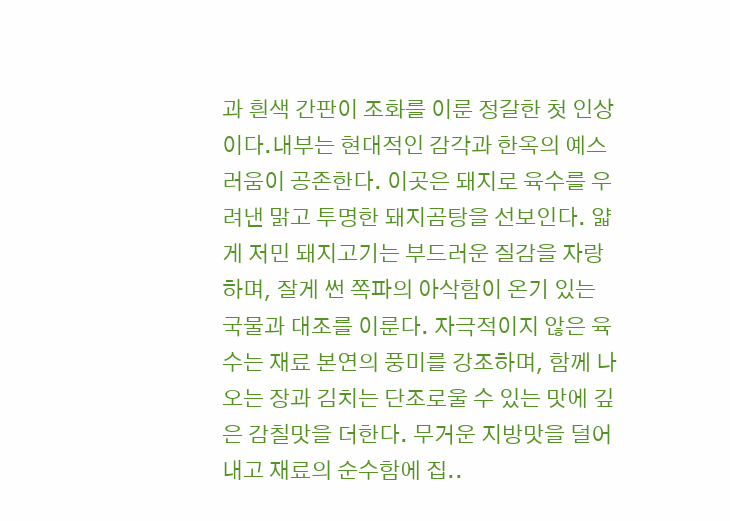과 흰색 간판이 조화를 이룬 정갈한 첫 인상이다.내부는 현대적인 감각과 한옥의 예스러움이 공존한다. 이곳은 돼지로 육수를 우려낸 맑고 투명한 돼지곰탕을 선보인다. 얇게 저민 돼지고기는 부드러운 질감을 자랑하며, 잘게 썬 쪽파의 아삭함이 온기 있는 국물과 대조를 이룬다. 자극적이지 않은 육수는 재료 본연의 풍미를 강조하며, 함께 나오는 장과 김치는 단조로울 수 있는 맛에 깊은 감칠맛을 더한다. 무거운 지방맛을 덜어내고 재료의 순수함에 집..